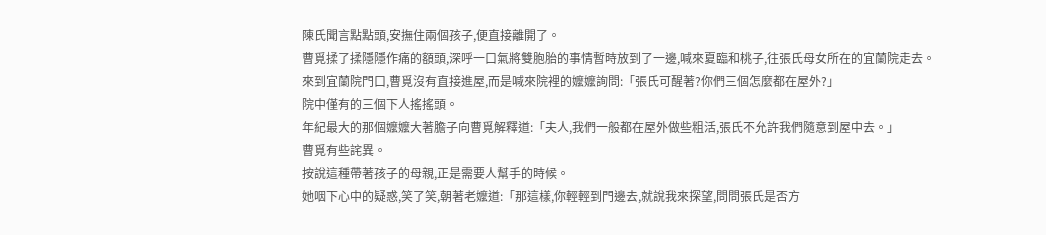陳氏聞言點點頭,安撫住兩個孩子,便直接離開了。
曹覓揉了揉隱隱作痛的額頭,深呼一口氣將雙胞胎的事情暫時放到了一邊,喊來夏臨和桃子,往張氏母女所在的宜蘭院走去。
來到宜蘭院門口,曹覓沒有直接進屋,而是喊來院裡的嬤嬤詢問:「張氏可醒著?你們三個怎麼都在屋外?」
院中僅有的三個下人搖搖頭。
年紀最大的那個嬤嬤大著膽子向曹覓解釋道:「夫人,我們一般都在屋外做些粗活,張氏不允許我們隨意到屋中去。」
曹覓有些詫異。
按說這種帶著孩子的母親,正是需要人幫手的時候。
她咽下心中的疑惑,笑了笑,朝著老嬤道:「那這樣,你輕輕到門邊去,就說我來探望,問問張氏是否方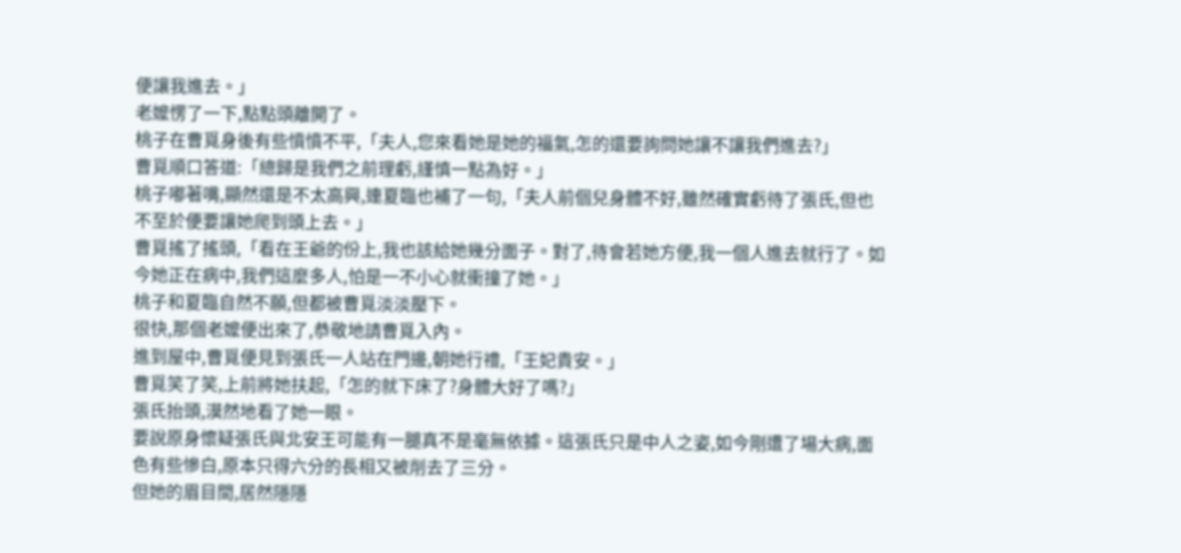便讓我進去。」
老嬤愣了一下,點點頭離開了。
桃子在曹覓身後有些憤憤不平,「夫人,您來看她是她的福氣,怎的還要詢問她讓不讓我們進去?」
曹覓順口答道:「總歸是我們之前理虧,謹慎一點為好。」
桃子嘟著嘴,顯然還是不太高興,連夏臨也補了一句,「夫人前個兒身體不好,雖然確實虧待了張氏,但也不至於便要讓她爬到頭上去。」
曹覓搖了搖頭,「看在王爺的份上,我也該給她幾分面子。對了,待會若她方便,我一個人進去就行了。如今她正在病中,我們這麼多人,怕是一不小心就衝撞了她。」
桃子和夏臨自然不願,但都被曹覓淡淡壓下。
很快,那個老嬤便出來了,恭敬地請曹覓入內。
進到屋中,曹覓便見到張氏一人站在門邊,朝她行禮,「王妃貴安。」
曹覓笑了笑,上前將她扶起,「怎的就下床了?身體大好了嗎?」
張氏抬頭,漠然地看了她一眼。
要說原身懷疑張氏與北安王可能有一腿真不是毫無依據。這張氏只是中人之姿,如今剛遭了場大病,面色有些慘白,原本只得六分的長相又被削去了三分。
但她的眉目間,居然隱隱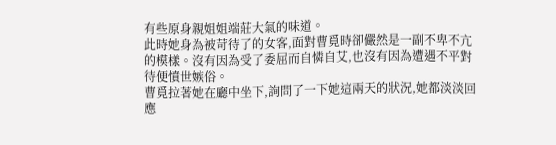有些原身親姐姐端莊大氣的味道。
此時她身為被苛待了的女客,面對曹覓時卻儼然是一副不卑不亢的模樣。沒有因為受了委屈而自憐自艾,也沒有因為遭遇不平對待便憤世嫉俗。
曹覓拉著她在廳中坐下,詢問了一下她這兩天的狀況,她都淡淡回應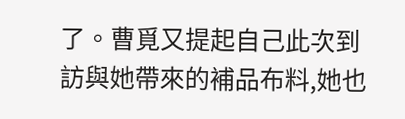了。曹覓又提起自己此次到訪與她帶來的補品布料,她也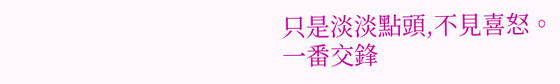只是淡淡點頭,不見喜怒。
一番交鋒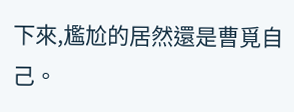下來,尷尬的居然還是曹覓自己。